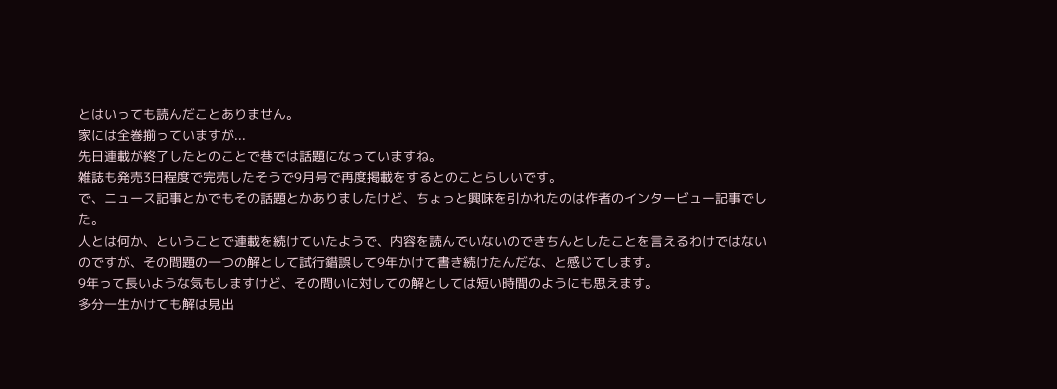とはいっても読んだことありません。
家には全巻揃っていますが...
先日連載が終了したとのことで巷では話題になっていますね。
雑誌も発売3日程度で完売したそうで9月号で再度掲載をするとのことらしいです。
で、ニュース記事とかでもその話題とかありましたけど、ちょっと興味を引かれたのは作者のインタービュー記事でした。
人とは何か、ということで連載を続けていたようで、内容を読んでいないのできちんとしたことを言えるわけではないのですが、その問題の一つの解として試行錯誤して9年かけて書き続けたんだな、と感じてします。
9年って長いような気もしますけど、その問いに対しての解としては短い時間のようにも思えます。
多分一生かけても解は見出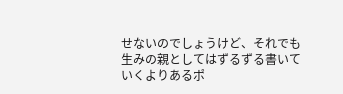せないのでしょうけど、それでも生みの親としてはずるずる書いていくよりあるポ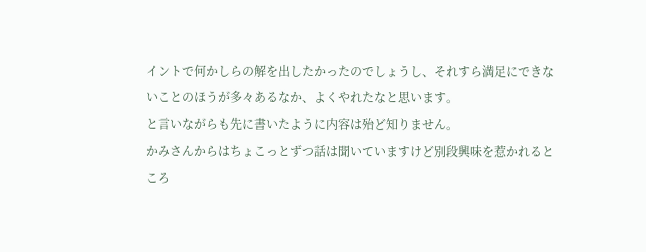イントで何かしらの解を出したかったのでしょうし、それすら満足にできないことのほうが多々あるなか、よくやれたなと思います。
と言いながらも先に書いたように内容は殆ど知りません。
かみさんからはちょこっとずつ話は聞いていますけど別段興味を惹かれるところ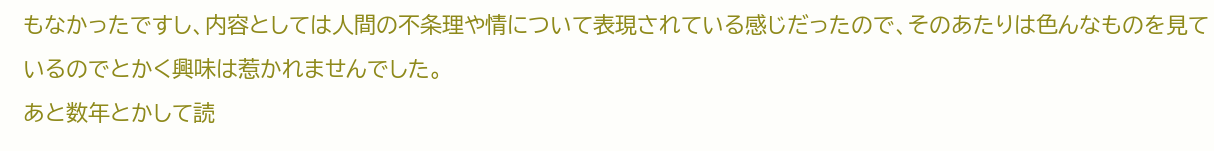もなかったですし、内容としては人間の不条理や情について表現されている感じだったので、そのあたりは色んなものを見ているのでとかく興味は惹かれませんでした。
あと数年とかして読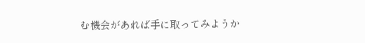む機会があれば手に取ってみようか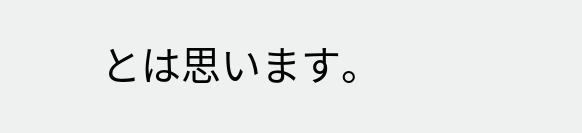とは思います。